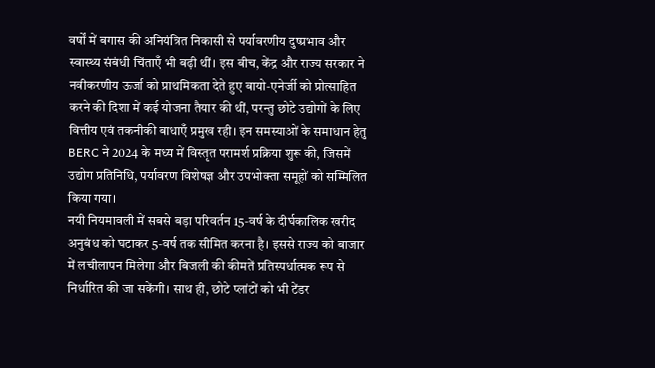वर्षों में बगास की अनियंत्रित निकासी से पर्यावरणीय दुष्प्रभाव और स्वास्थ्य संबंधी चिंताएँ भी बढ़ी थीं। इस बीच, केंद्र और राज्य सरकार ने नवीकरणीय ऊर्जा को प्राथमिकता देते हुए बायो‑एनेर्जी को प्रोत्साहित करने की दिशा में कई योजना तैयार की थीं, परन्तु छोटे उद्योगों के लिए वित्तीय एवं तकनीकी बाधाएँ प्रमुख रही। इन समस्याओं के समाधान हेतु BERC ने 2024 के मध्य में विस्तृत परामर्श प्रक्रिया शुरू की, जिसमें उद्योग प्रतिनिधि, पर्यावरण विशेषज्ञ और उपभोक्ता समूहों को सम्मिलित किया गया।
नयी नियमावली में सबसे बड़ा परिवर्तन 15‑वर्ष के दीर्घकालिक खरीद अनुबंध को घटाकर 5‑वर्ष तक सीमित करना है। इससे राज्य को बाजार में लचीलापन मिलेगा और बिजली की कीमतें प्रतिस्पर्धात्मक रूप से निर्धारित की जा सकेंगी। साथ ही, छोटे प्लांटों को भी टेंडर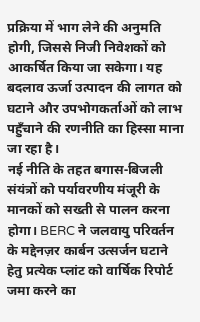प्रक्रिया में भाग लेने की अनुमति होगी, जिससे निजी निवेशकों को आकर्षित किया जा सकेगा। यह बदलाव ऊर्जा उत्पादन की लागत को घटाने और उपभोगकर्ताओं को लाभ पहुँचाने की रणनीति का हिस्सा माना जा रहा है।
नई नीति के तहत बगास‑बिजली संयंत्रों को पर्यावरणीय मंजूरी के मानकों को सख्ती से पालन करना होगा। BERC ने जलवायु परिवर्तन के मद्देनज़र कार्बन उत्सर्जन घटाने हेतु प्रत्येक प्लांट को वार्षिक रिपोर्ट जमा करने का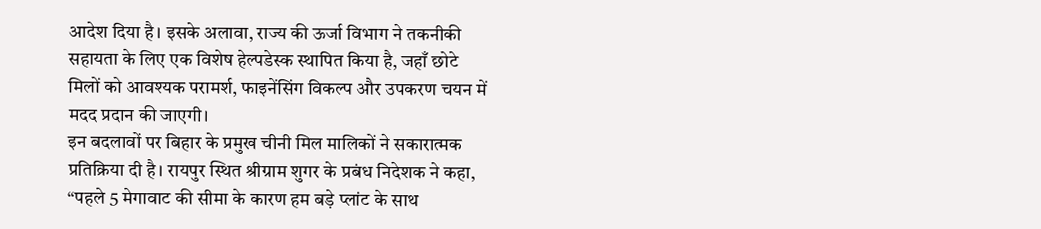आदेश दिया है। इसके अलावा, राज्य की ऊर्जा विभाग ने तकनीकी सहायता के लिए एक विशेष हेल्पडेस्क स्थापित किया है, जहाँ छोटे मिलों को आवश्यक परामर्श, फाइनेंसिंग विकल्प और उपकरण चयन में मदद प्रदान की जाएगी।
इन बदलावों पर बिहार के प्रमुख चीनी मिल मालिकों ने सकारात्मक प्रतिक्रिया दी है। रायपुर स्थित श्रीग्राम शुगर के प्रबंध निदेशक ने कहा, “पहले 5 मेगावाट की सीमा के कारण हम बड़े प्लांट के साथ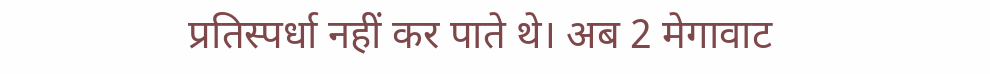प्रतिस्पर्धा नहीं कर पाते थे। अब 2 मेगावाट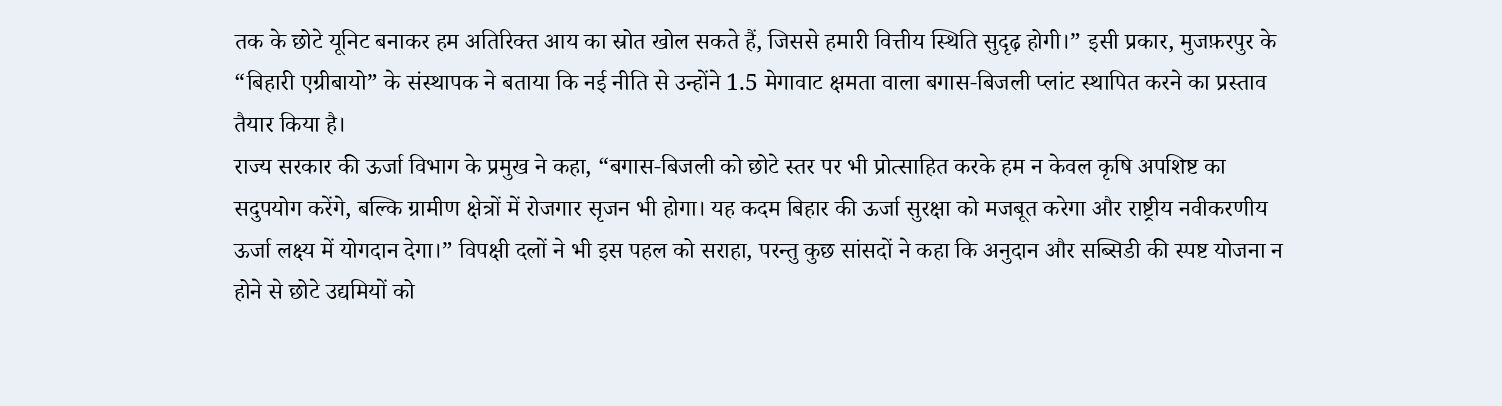तक के छोटे यूनिट बनाकर हम अतिरिक्त आय का स्रोत खोल सकते हैं, जिससे हमारी वित्तीय स्थिति सुदृढ़ होगी।” इसी प्रकार, मुजफ़रपुर के “बिहारी एग्रीबायो” के संस्थापक ने बताया कि नई नीति से उन्होंने 1.5 मेगावाट क्षमता वाला बगास‑बिजली प्लांट स्थापित करने का प्रस्ताव तैयार किया है।
राज्य सरकार की ऊर्जा विभाग के प्रमुख ने कहा, “बगास‑बिजली को छोटे स्तर पर भी प्रोत्साहित करके हम न केवल कृषि अपशिष्ट का सदुपयोग करेंगे, बल्कि ग्रामीण क्षेत्रों में रोजगार सृजन भी होगा। यह कदम बिहार की ऊर्जा सुरक्षा को मजबूत करेगा और राष्ट्रीय नवीकरणीय ऊर्जा लक्ष्य में योगदान देगा।” विपक्षी दलों ने भी इस पहल को सराहा, परन्तु कुछ सांसदों ने कहा कि अनुदान और सब्सिडी की स्पष्ट योजना न होने से छोटे उद्यमियों को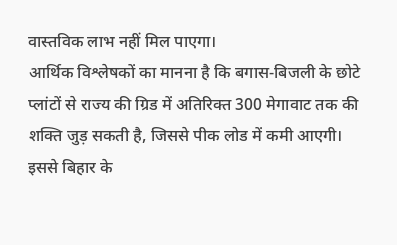वास्तविक लाभ नहीं मिल पाएगा।
आर्थिक विश्लेषकों का मानना है कि बगास‑बिजली के छोटे प्लांटों से राज्य की ग्रिड में अतिरिक्त 300 मेगावाट तक की शक्ति जुड़ सकती है, जिससे पीक लोड में कमी आएगी। इससे बिहार के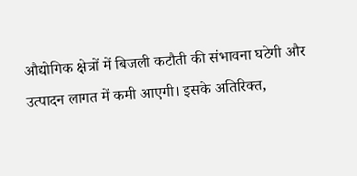औद्योगिक क्षेत्रों में बिजली कटौती की संभावना घटेगी और उत्पादन लागत में कमी आएगी। इसके अतिरिक्त,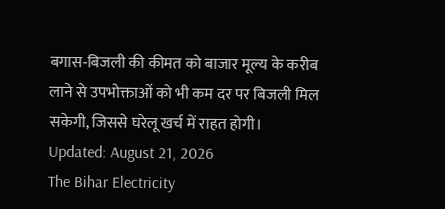बगास‑बिजली की कीमत को बाजार मूल्य के करीब लाने से उपभोक्ताओं को भी कम दर पर बिजली मिल सकेगी, जिससे घरेलू खर्च में राहत होगी।
Updated: August 21, 2026
The Bihar Electricity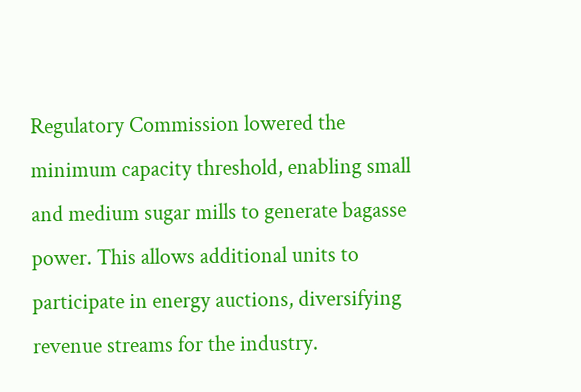Regulatory Commission lowered the minimum capacity threshold, enabling small and medium sugar mills to generate bagasse power. This allows additional units to participate in energy auctions, diversifying revenue streams for the industry.